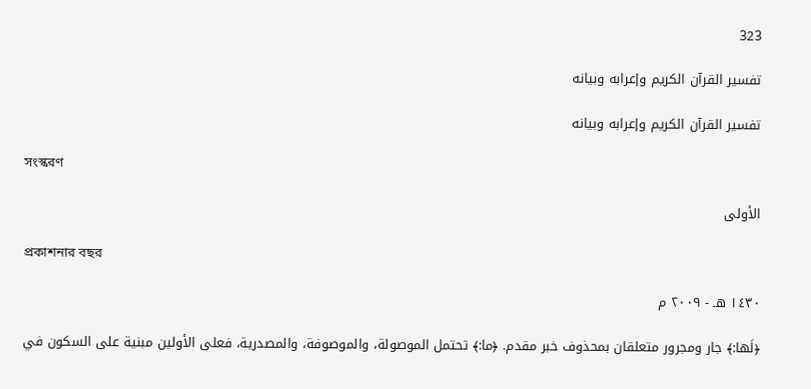323

تفسير القرآن الكريم وإعرابه وبيانه

تفسير القرآن الكريم وإعرابه وبيانه

সংস্করণ

الأولى

প্রকাশনার বছর

١٤٣٠ هـ - ٢٠٠٩ م

﴿لَها:﴾ جار ومجرور متعلقان بمحذوف خبر مقدم. ﴿ما:﴾ تحتمل الموصولة، والموصوفة، والمصدرية، فعلى الأولين مبنية على السكون في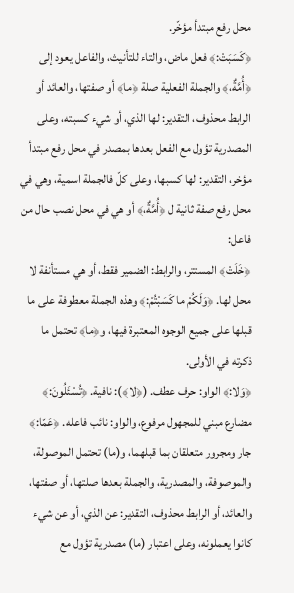محل رفع مبتدأ مؤخّر.
﴿كَسَبَتْ:﴾ فعل ماض، والتاء للتأنيث، والفاعل يعود إلى ﴿أُمَّةٌ،﴾ والجملة الفعلية صلة ﴿ما﴾ أو صفتها، والعائد أو الرابط محذوف، التقدير: لها الذي، أو شيء كسبته، وعلى المصدرية تؤول مع الفعل بعدها بمصدر في محل رفع مبتدأ مؤخر، التقدير: لها كسبها، وعلى كلّ فالجملة اسمية، وهي في محل رفع صفة ثانية ل ﴿أُمَّةٌ،﴾ أو هي في محل نصب حال من فاعل:
﴿خَلَتْ﴾ المستتر، والرابط: الضمير فقط، أو هي مستأنفة لا محل لها. ﴿وَلَكُمْ ما كَسَبْتُمْ:﴾ وهذه الجملة معطوفة على ما قبلها على جميع الوجوه المعتبرة فيها، و﴿ما﴾ تحتمل ما ذكرته في الأولى.
﴿وَلا:﴾ الواو: حرف عطف. (﴿لا﴾): نافية. ﴿تُسْئَلُونَ:﴾ مضارع مبني للمجهول مرفوع، والواو: نائب فاعله. ﴿عَمّا:﴾ جار ومجرور متعلقان بما قبلهما، و(ما) تحتمل الموصولة، والموصوفة، والمصدرية، والجملة بعدها صلتها، أو صفتها، والعائد، أو الرابط محذوف، التقدير: عن الذي، أو عن شيء كانوا يعملونه، وعلى اعتبار (ما) مصدرية تؤول مع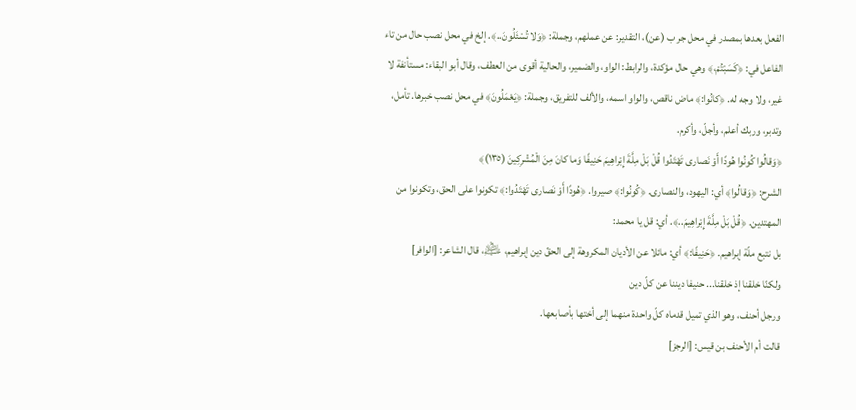الفعل بعدها بمصدر في محل جر ب (عن)، التقدير: عن عملهم، وجملة: ﴿وَلا تُسْئَلُونَ..﴾. إلخ في محل نصب حال من تاء الفاعل في: ﴿كَسَبْتُمْ،﴾ وهي حال مؤكدة، والرابط: الواو، والضمير، والحالية أقوى من العطف، وقال أبو البقاء: مستأنفة لا غير، ولا وجه له. ﴿كانُوا:﴾ ماض ناقص، والواو اسمه، والألف للتفريق، وجملة: ﴿يَعْمَلُونَ﴾ في محل نصب خبرها. تأمل، وتدبر، وربك أعلم، وأجلّ، وأكرم.
﴿وَقالُوا كُونُوا هُودًا أَوْ نَصارى تَهْتَدُوا قُلْ بَلْ مِلَّةَ إِبْراهِيمَ حَنِيفًا وَما كانَ مِنَ الْمُشْرِكِينَ (١٣٥)﴾
الشرح: ﴿وَقالُوا﴾ أي: اليهود، والنصارى. ﴿كُونُوا:﴾ صيروا. ﴿هُودًا أَوْ نَصارى تَهْتَدُوا:﴾ تكونوا على الحق، وتكونوا من المهتدين. ﴿قُلْ بَلْ مِلَّةَ إِبْراهِيمَ..﴾. أي: قل يا محمد:
بل نتبع ملّة إبراهيم. ﴿حَنِيفًا:﴾ أي: مائلا عن الأديان المكروهة إلى الحقّ دين إبراهيم، ﵇، قال الشاعر: [الوافر]
ولكنّا خلقنا إذ خلقنا... حنيفا ديننا عن كلّ دين
ورجل أحنف، وهو الذي تميل قدماه كلّ واحدة منهما إلى أختها بأصابعها.
قالت أم الأحنف بن قيس: [الرجز]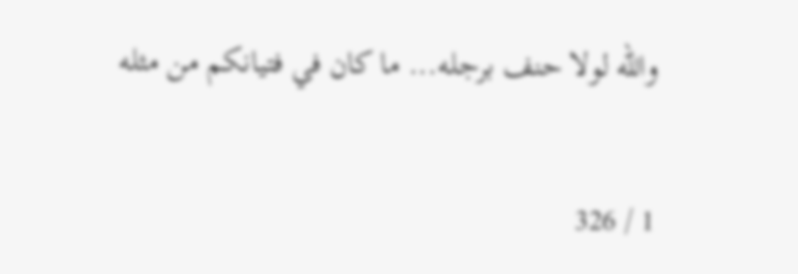والله لولا حنف برجله... ما كان في فتيانكم من مثله

1 / 326